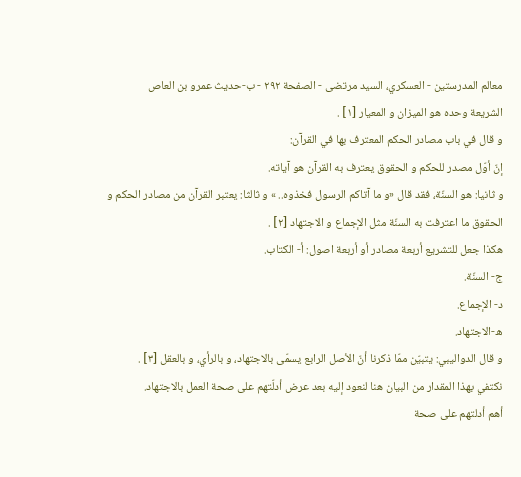معالم المدرستين - العسكري، السيد مرتضى - الصفحة ٢٩٢ - ب-حديث عمرو بن العاص
الشريعة وحده هو الميزان و المعيار [١] .
و قال في باب مصادر الحكم المعترف بها في القرآن:
إنّ أوّل مصدر للحكم و الحقوق يعترف به القرآن هو آياته.
و ثانيا: هو السنّة، فقد قال «و ما آتاكم الرسول فخذوه.. » و ثالثا: يعتبر القرآن من مصادر الحكم و الحقوق ما اعترفت به السنّة مثل الإجماع و الاجتهاد [٢] .
هكذا جعل للتشريع أربعة مصادر أو أربعة اصول: أ- الكتاب.
ج- السنّة.
د- الإجماع.
ه-الاجتهاد.
و قال الدواليبي: يتبيّن ممّا ذكرنا أنّ الأصل الرابع يسمّى بالاجتهاد، و بالرأي، و بالعقل [٣] .
نكتفي بهذا المقدار من البيان هنا لنعود إليه بعد عرض أدلّتهم على صحة العمل بالاجتهاد.
أهم أدلتهم على صحة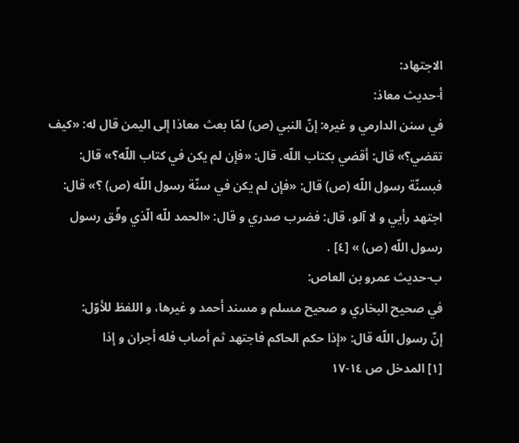الاجتهاد:
أ-حديث معاذ:
في سنن الدارمي و غيره: إنّ النبي (ص) لمّا بعث معاذا إلى اليمن قال له: «كيف تقضي؟» قال: أقضي بكتاب اللّه. قال: «فإن لم يكن في كتاب اللّه؟» قال: فبسنّة رسول اللّه (ص) قال: «فإن لم يكن في سنّة رسول اللّه (ص) ؟» قال: اجتهد رأيي و لا آلو، قال: فضرب صدري و قال: «الحمد للّه الّذي وفّق رسول رسول اللّه (ص) » [٤] .
ب-حديث عمرو بن العاص:
في صحيح البخاري و صحيح مسلم و مسند أحمد و غيرها، و اللفظ للأوّل:
إنّ رسول اللّه قال: «إذا حكم الحاكم فاجتهد ثم أصاب فله أجران و إذا
[١] المدخل ص ١٤-١٧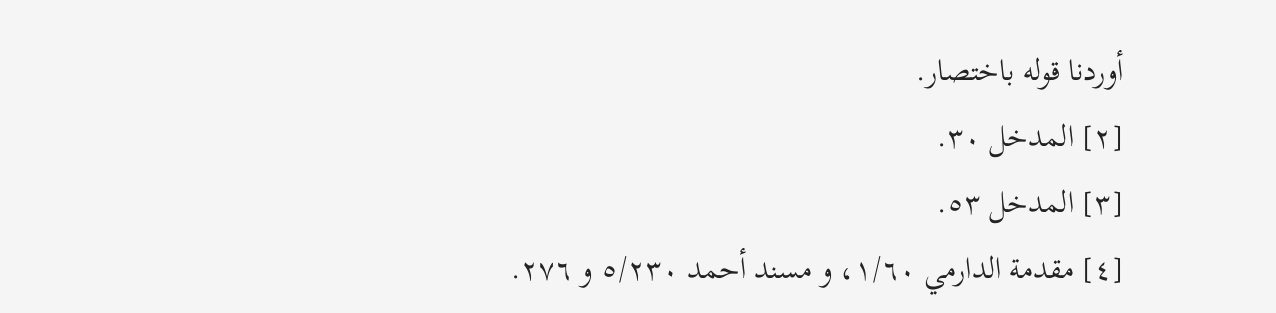أوردنا قوله باختصار.
[٢] المدخل ٣٠.
[٣] المدخل ٥٣.
[٤] مقدمة الدارمي ١/٦٠، و مسند أحمد ٥/٢٣٠ و ٢٧٦.